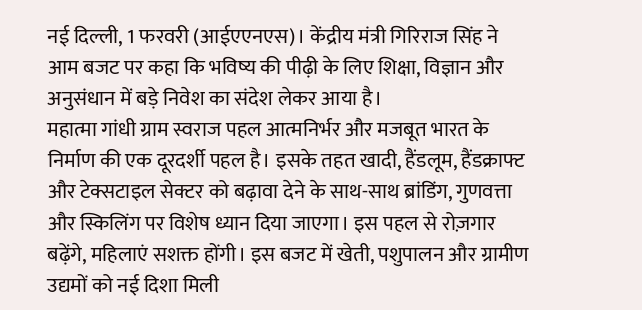नई दिल्ली, 1 फरवरी (आईएएनएस)। केंद्रीय मंत्री गिरिराज सिंह ने आम बजट पर कहा कि भविष्य की पीढ़ी के लिए शिक्षा, विज्ञान और अनुसंधान में बड़े निवेश का संदेश लेकर आया है।
महात्मा गांधी ग्राम स्वराज पहल आत्मनिर्भर और मजबूत भारत के निर्माण की एक दूरदर्शी पहल है। इसके तहत खादी, हैंडलूम, हैंडक्राफ्ट और टेक्सटाइल सेक्टर को बढ़ावा देने के साथ-साथ ब्रांडिंग, गुणवत्ता और स्किलिंग पर विशेष ध्यान दिया जाएगा। इस पहल से रोज़गार बढ़ेंगे, महिलाएं सशक्त होंगी। इस बजट में खेती, पशुपालन और ग्रामीण उद्यमों को नई दिशा मिली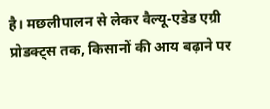है। मछलीपालन से लेकर वैल्यू-एडेड एग्री प्रोडक्ट्स तक, किसानों की आय बढ़ाने पर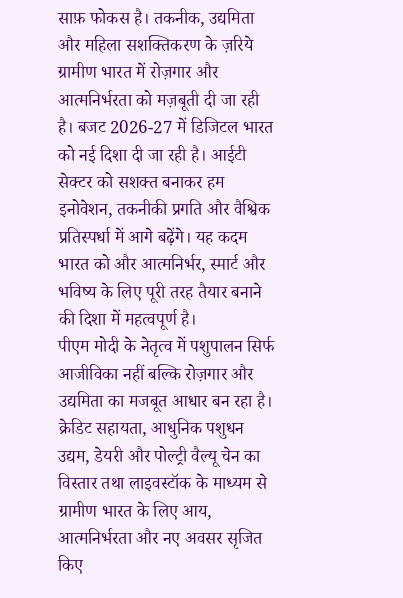साफ़ फोकस है। तकनीक, उद्यमिता और महिला सशक्तिकरण के ज़रिये ग्रामीण भारत में रोज़गार और आत्मनिर्भरता को मज़बूती दी जा रही है। बजट 2026-27 में डिजिटल भारत को नई दिशा दी जा रही है। आईटी सेक्टर को सशक्त बनाकर हम इनोवेशन, तकनीकी प्रगति और वैश्विक प्रतिस्पर्धा में आगे बढ़ेंगे। यह कदम भारत को और आत्मनिर्भर, स्मार्ट और भविष्य के लिए पूरी तरह तैयार बनाने की दिशा में महत्वपूर्ण है।
पीएम मोदी के नेतृत्व में पशुपालन सिर्फ आजीविका नहीं बल्कि रोज़गार और उद्यमिता का मजबूत आधार बन रहा है। क्रेडिट सहायता, आधुनिक पशुधन उद्यम, डेयरी और पोल्ट्री वैल्यू चेन का विस्तार तथा लाइवस्टॉक के माध्यम से ग्रामीण भारत के लिए आय, आत्मनिर्भरता और नए अवसर सृजित किए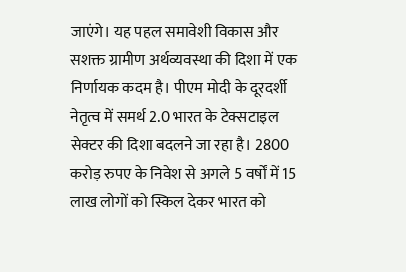जाएंगे। यह पहल समावेशी विकास और सशक्त ग्रामीण अर्थव्यवस्था की दिशा में एक निर्णायक कदम है। पीएम मोदी के दूरदर्शी नेतृत्व में समर्थ 2.0 भारत के टेक्सटाइल सेक्टर की दिशा बदलने जा रहा है। 2800 करोड़ रुपए के निवेश से अगले 5 वर्षों में 15 लाख लोगों को स्किल देकर भारत को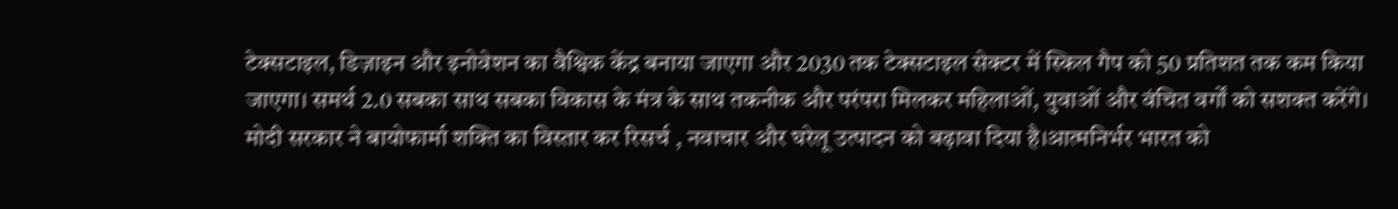टेक्सटाइल, डिज़ाइन और इनोवेशन का वैश्विक केंद्र बनाया जाएगा और 2030 तक टेक्सटाइल सेक्टर में स्किल गैप को 50 प्रतिशत तक कम किया जाएगा। समर्थ 2.0 सबका साथ सबका विकास के मंत्र के साथ तकनीक और परंपरा मिलकर महिलाओं, युवाओं और वंचित वर्गों को सशक्त करेंगे। मोदी सरकार ने बायोफार्मा शक्ति का विस्तार कर रिसर्च , नवाचार और घरेलू उत्पादन को बढ़ावा दिया है।आत्मनिर्भर भारत को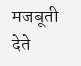मजबूती देते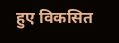हुए विकसित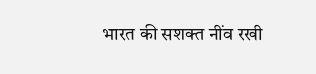भारत की सशक्त नींव रखी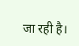जा रही है।